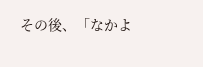その後、「なかよ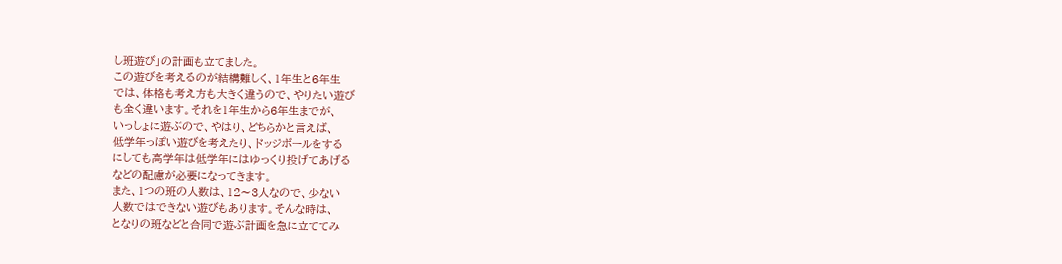し班遊び」の計画も立てました。
この遊びを考えるのが結構難しく、1年生と6年生
では、体格も考え方も大きく違うので、やりたい遊び
も全く違います。それを1年生から6年生までが、
いっしょに遊ぶので、やはり、どちらかと言えば、
低学年っぽい遊びを考えたり、ドッジボールをする
にしても高学年は低学年にはゆっくり投げてあげる
などの配慮が必要になってきます。
また、1つの班の人数は、12〜3人なので、少ない
人数ではできない遊びもあります。そんな時は、
となりの班などと合同で遊ぶ計画を急に立ててみ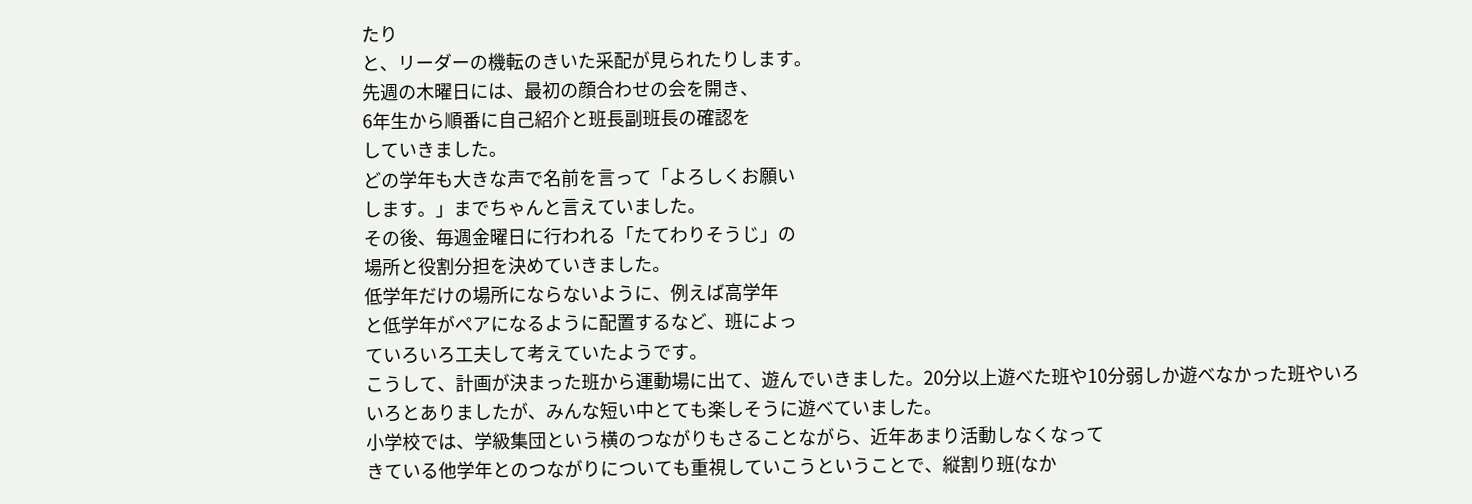たり
と、リーダーの機転のきいた采配が見られたりします。
先週の木曜日には、最初の顔合わせの会を開き、
6年生から順番に自己紹介と班長副班長の確認を
していきました。
どの学年も大きな声で名前を言って「よろしくお願い
します。」までちゃんと言えていました。
その後、毎週金曜日に行われる「たてわりそうじ」の
場所と役割分担を決めていきました。
低学年だけの場所にならないように、例えば高学年
と低学年がペアになるように配置するなど、班によっ
ていろいろ工夫して考えていたようです。
こうして、計画が決まった班から運動場に出て、遊んでいきました。20分以上遊べた班や10分弱しか遊べなかった班やいろいろとありましたが、みんな短い中とても楽しそうに遊べていました。
小学校では、学級集団という横のつながりもさることながら、近年あまり活動しなくなって
きている他学年とのつながりについても重視していこうということで、縦割り班(なか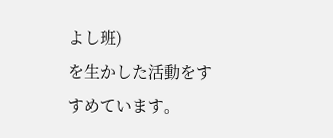よし班)
を生かした活動をすすめています。